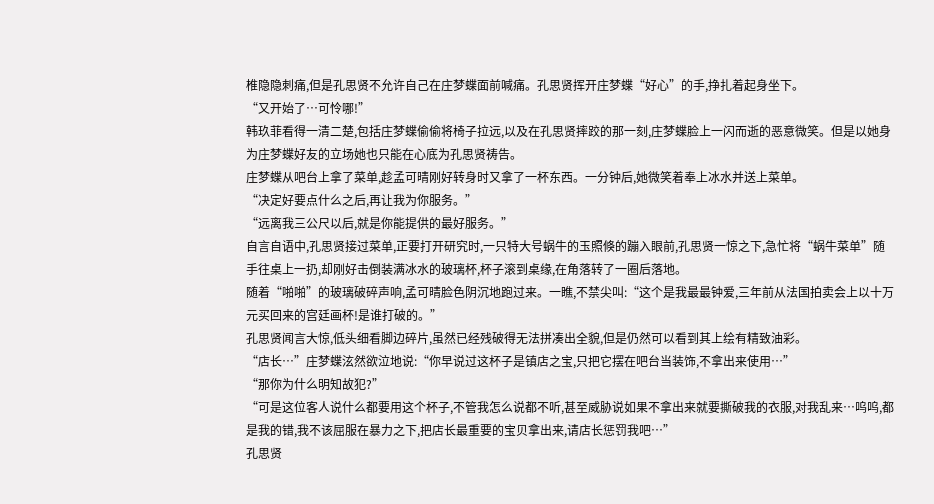椎隐隐刺痛,但是孔思贤不允许自己在庄梦蝶面前喊痛。孔思贤挥开庄梦蝶“好心”的手,挣扎着起身坐下。
“又开始了…可怜哪!”
韩玖菲看得一清二楚,包括庄梦蝶偷偷将椅子拉远,以及在孔思贤摔跤的那一刻,庄梦蝶脸上一闪而逝的恶意微笑。但是以她身为庄梦蝶好友的立场她也只能在心底为孔思贤祷告。
庄梦蝶从吧台上拿了菜单,趁孟可晴刚好转身时又拿了一杯东西。一分钟后,她微笑着奉上冰水并送上菜单。
“决定好要点什么之后,再让我为你服务。”
“远离我三公尺以后,就是你能提供的最好服务。”
自言自语中,孔思贤接过菜单,正要打开研究时,一只特大号蜗牛的玉照倏的蹦入眼前,孔思贤一惊之下,急忙将“蜗牛菜单”随手往桌上一扔,却刚好击倒装满冰水的玻璃杯,杯子滚到桌缘,在角落转了一圈后落地。
随着“啪啪”的玻璃破碎声响,孟可晴脸色阴沉地跑过来。一瞧,不禁尖叫:“这个是我最最钟爱,三年前从法国拍卖会上以十万元买回来的宫廷画杯!是谁打破的。”
孔思贤闻言大惊,低头细看脚边碎片,虽然已经残破得无法拼凑出全貌,但是仍然可以看到其上绘有精致油彩。
“店长…”庄梦蝶泫然欲泣地说:“你早说过这杯子是镇店之宝,只把它摆在吧台当装饰,不拿出来使用…”
“那你为什么明知故犯?”
“可是这位客人说什么都要用这个杯子,不管我怎么说都不听,甚至威胁说如果不拿出来就要撕破我的衣服,对我乱来…呜呜,都是我的错,我不该屈服在暴力之下,把店长最重要的宝贝拿出来,请店长惩罚我吧…”
孔思贤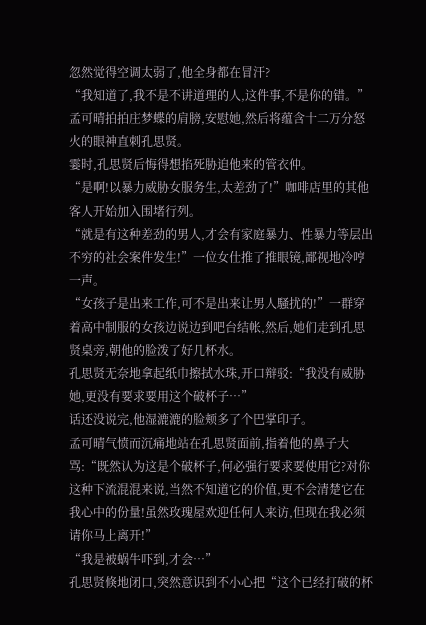忽然觉得空调太弱了,他全身都在冒汗?
“我知道了,我不是不讲道理的人,这件事,不是你的错。”孟可晴拍拍庄梦蝶的肩膀,安慰她,然后将蕴含十二万分怒火的眼神直刺孔思贤。
霎时,孔思贤后悔得想掐死胁迫他来的管衣仲。
“是啊!以暴力威胁女服务生,太差劲了!”咖啡店里的其他客人开始加入围堵行列。
“就是有这种差劲的男人,才会有家庭暴力、性暴力等层出不穷的社会案件发生!”一位女仕推了推眼镜,鄙视地冷哼一声。
“女孩子是出来工作,可不是出来让男人騒扰的!”一群穿着高中制服的女孩边说边到吧台结帐,然后,她们走到孔思贤桌旁,朝他的脸泼了好几杯水。
孔思贤无奈地拿起纸巾擦拭水珠,开口辩驳:“我没有威胁她,更没有要求要用这个破杯子…”
话还没说完,他湿漉漉的脸颊多了个巴掌印子。
孟可晴气愤而沉痛地站在孔思贤面前,指着他的鼻子大骂:“既然认为这是个破杯子,何必强行要求要使用它?对你这种下流混混来说,当然不知道它的价值,更不会清楚它在我心中的份量!虽然玫瑰屋欢迎任何人来访,但现在我必须请你马上离开!”
“我是被蜗牛吓到,才会…”
孔思贤倏地闭口,突然意识到不小心把“这个已经打破的杯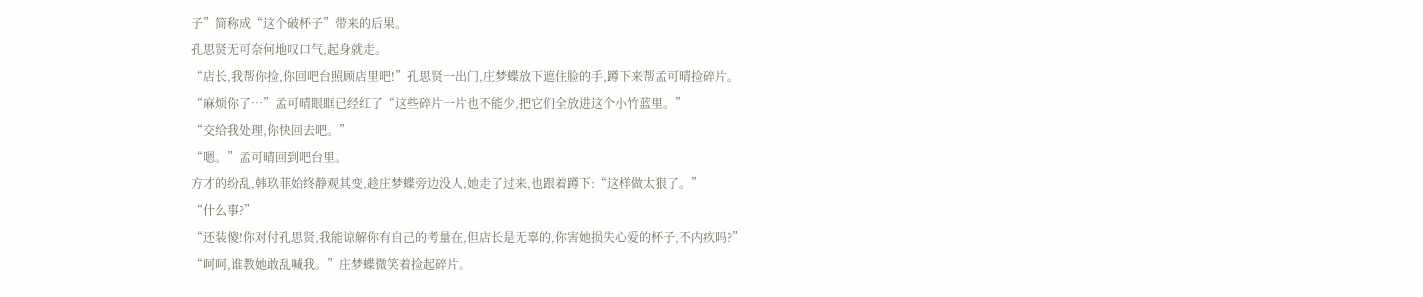子”简称成“这个破杯子”带来的后果。
孔思贤无可奈何地叹口气,起身就走。
“店长,我帮你捡,你回吧台照顾店里吧!”孔思贤一出门,庄梦蝶放下遮住脸的手,蹲下来帮孟可晴捡碎片。
“麻烦你了…”孟可晴眼眶已经红了“这些碎片一片也不能少,把它们全放进这个小竹蓝里。”
“交给我处理,你快回去吧。”
“嗯。”孟可晴回到吧台里。
方才的纷乱,韩玖菲始终静观其变,趁庄梦蝶旁边没人,她走了过来,也跟着蹲下:“这样做太狠了。”
“什么事?”
“还装傻!你对付孔思贤,我能谅解你有自己的考量在,但店长是无辜的,你害她损失心爱的杯子,不内疚吗?”
“呵呵,谁教她敢乱喊我。”庄梦蝶微笑着捡起碎片。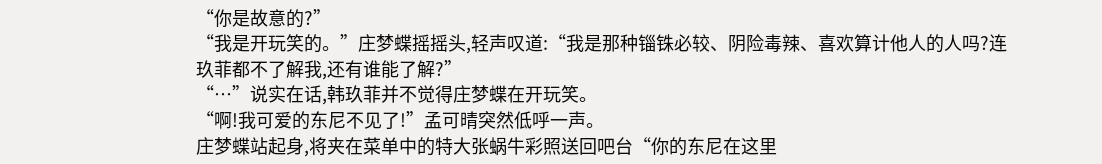“你是故意的?”
“我是开玩笑的。”庄梦蝶摇摇头,轻声叹道:“我是那种锱铢必较、阴险毒辣、喜欢算计他人的人吗?连玖菲都不了解我,还有谁能了解?”
“…”说实在话,韩玖菲并不觉得庄梦蝶在开玩笑。
“啊!我可爱的东尼不见了!”孟可晴突然低呼一声。
庄梦蝶站起身,将夹在菜单中的特大张蜗牛彩照送回吧台“你的东尼在这里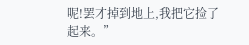呢!罢才掉到地上,我把它捡了起来。”